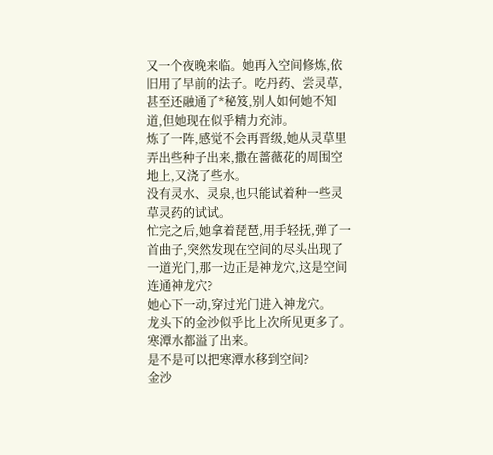又一个夜晚来临。她再入空间修炼,依旧用了早前的法子。吃丹药、尝灵草,甚至还融通了*秘笈,别人如何她不知道,但她现在似乎精力充沛。
炼了一阵,感觉不会再晋级,她从灵草里弄出些种子出来,撒在蔷薇花的周围空地上,又浇了些水。
没有灵水、灵泉,也只能试着种一些灵草灵药的试试。
忙完之后,她拿着琵琶,用手轻抚,弹了一首曲子,突然发现在空间的尽头出现了一道光门,那一边正是神龙穴,这是空间连通神龙穴?
她心下一动,穿过光门进入神龙穴。
龙头下的金沙似乎比上次所见更多了。
寒潭水都溢了出来。
是不是可以把寒潭水移到空间?
金沙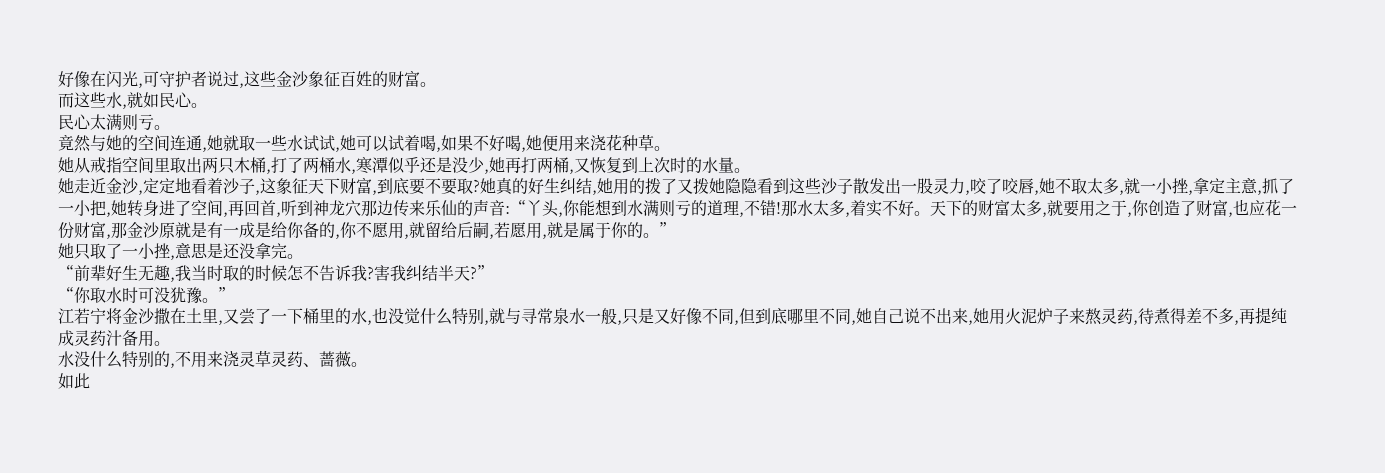好像在闪光,可守护者说过,这些金沙象征百姓的财富。
而这些水,就如民心。
民心太满则亏。
竟然与她的空间连通,她就取一些水试试,她可以试着喝,如果不好喝,她便用来浇花种草。
她从戒指空间里取出两只木桶,打了两桶水,寒潭似乎还是没少,她再打两桶,又恢复到上次时的水量。
她走近金沙,定定地看着沙子,这象征天下财富,到底要不要取?她真的好生纠结,她用的拨了又拨她隐隐看到这些沙子散发出一股灵力,咬了咬唇,她不取太多,就一小挫,拿定主意,抓了一小把,她转身进了空间,再回首,听到神龙穴那边传来乐仙的声音:“丫头,你能想到水满则亏的道理,不错!那水太多,着实不好。天下的财富太多,就要用之于,你创造了财富,也应花一份财富,那金沙原就是有一成是给你备的,你不愿用,就留给后嗣,若愿用,就是属于你的。”
她只取了一小挫,意思是还没拿完。
“前辈好生无趣,我当时取的时候怎不告诉我?害我纠结半天?”
“你取水时可没犹豫。”
江若宁将金沙撒在土里,又尝了一下桶里的水,也没觉什么特别,就与寻常泉水一般,只是又好像不同,但到底哪里不同,她自己说不出来,她用火泥炉子来熬灵药,待煮得差不多,再提纯成灵药汁备用。
水没什么特别的,不用来浇灵草灵药、蔷薇。
如此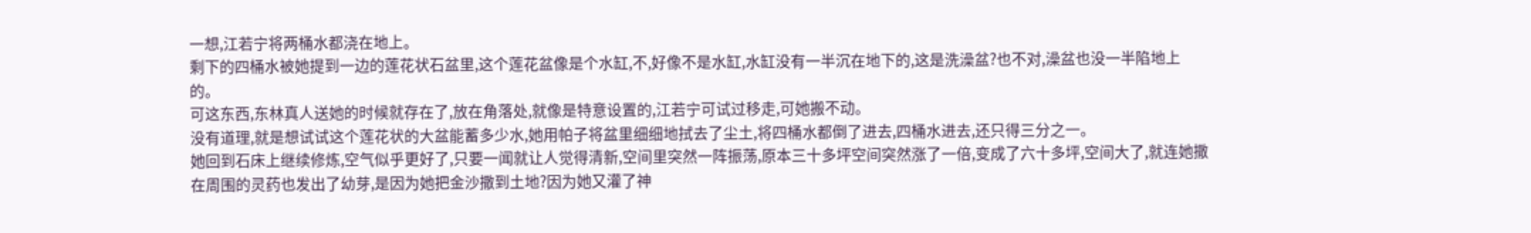一想,江若宁将两桶水都浇在地上。
剩下的四桶水被她提到一边的莲花状石盆里,这个莲花盆像是个水缸,不,好像不是水缸,水缸没有一半沉在地下的,这是洗澡盆?也不对,澡盆也没一半陷地上的。
可这东西,东林真人送她的时候就存在了,放在角落处,就像是特意设置的,江若宁可试过移走,可她搬不动。
没有道理,就是想试试这个莲花状的大盆能蓄多少水,她用帕子将盆里细细地拭去了尘土,将四桶水都倒了进去,四桶水进去,还只得三分之一。
她回到石床上继续修炼,空气似乎更好了,只要一闻就让人觉得清新,空间里突然一阵振荡,原本三十多坪空间突然涨了一倍,变成了六十多坪,空间大了,就连她撒在周围的灵药也发出了幼芽,是因为她把金沙撒到土地?因为她又灌了神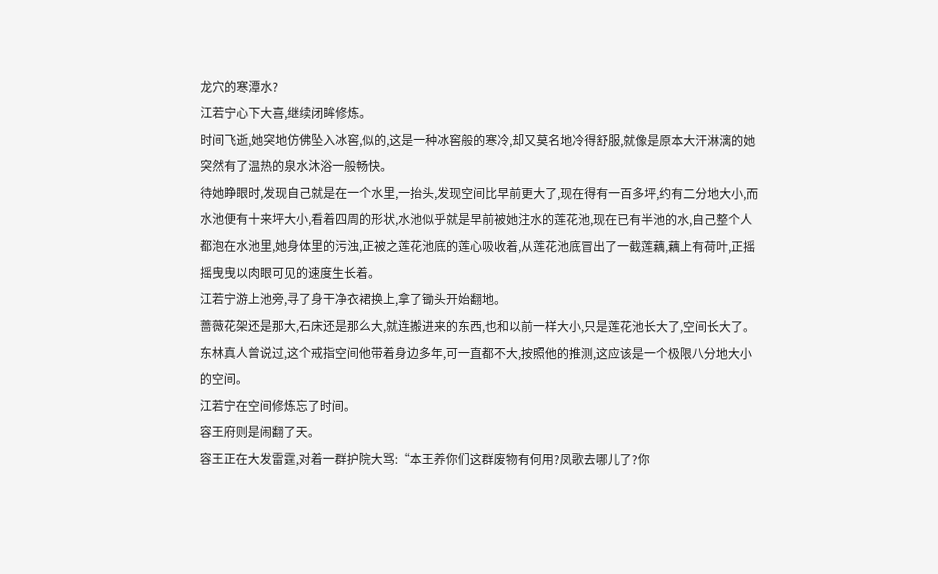龙穴的寒潭水?
江若宁心下大喜,继续闭眸修炼。
时间飞逝,她突地仿佛坠入冰窖,似的,这是一种冰窖般的寒冷,却又莫名地冷得舒服,就像是原本大汗淋漓的她突然有了温热的泉水沐浴一般畅快。
待她睁眼时,发现自己就是在一个水里,一抬头,发现空间比早前更大了,现在得有一百多坪,约有二分地大小,而水池便有十来坪大小,看着四周的形状,水池似乎就是早前被她注水的莲花池,现在已有半池的水,自己整个人都泡在水池里,她身体里的污浊,正被之莲花池底的莲心吸收着,从莲花池底冒出了一截莲藕,藕上有荷叶,正摇摇曳曳以肉眼可见的速度生长着。
江若宁游上池旁,寻了身干净衣裙换上,拿了锄头开始翻地。
蔷薇花架还是那大,石床还是那么大,就连搬进来的东西,也和以前一样大小,只是莲花池长大了,空间长大了。
东林真人曾说过,这个戒指空间他带着身边多年,可一直都不大,按照他的推测,这应该是一个极限八分地大小的空间。
江若宁在空间修炼忘了时间。
容王府则是闹翻了天。
容王正在大发雷霆,对着一群护院大骂:“本王养你们这群废物有何用?凤歌去哪儿了?你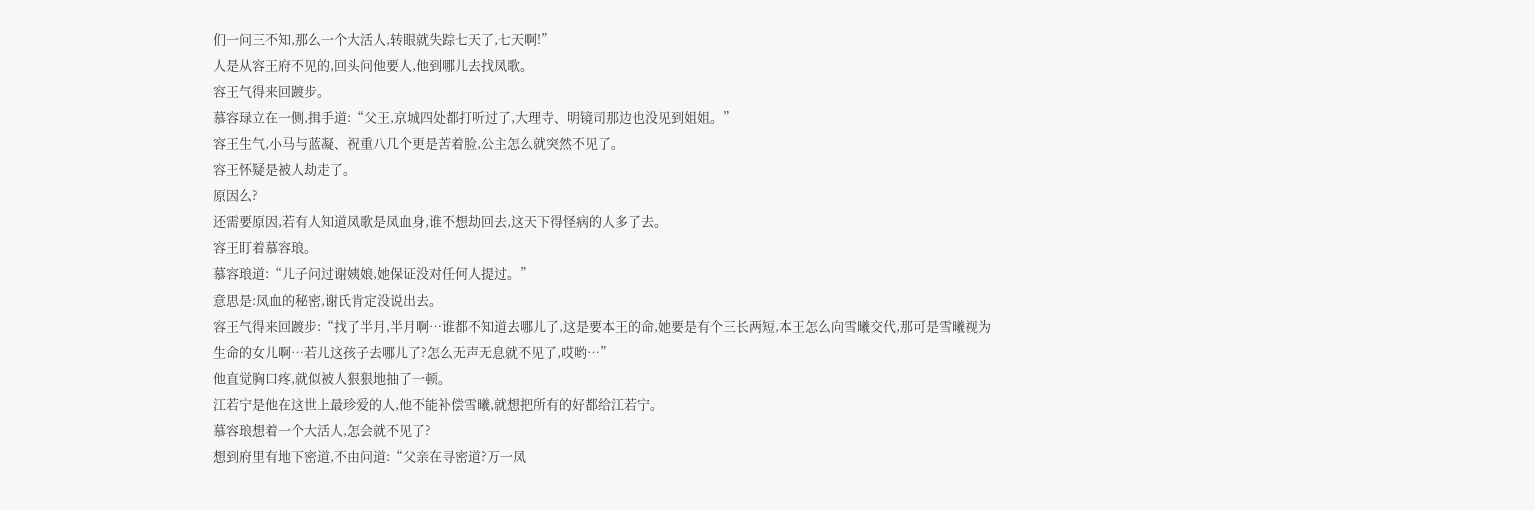们一问三不知,那么一个大活人,转眼就失踪七天了,七天啊!”
人是从容王府不见的,回头问他要人,他到哪儿去找凤歌。
容王气得来回踱步。
慕容琭立在一侧,揖手道:“父王,京城四处都打听过了,大理寺、明镜司那边也没见到姐姐。”
容王生气,小马与蓝凝、祝重八几个更是苦着脸,公主怎么就突然不见了。
容王怀疑是被人劫走了。
原因么?
还需要原因,若有人知道凤歌是凤血身,谁不想劫回去,这天下得怪病的人多了去。
容王盯着慕容琅。
慕容琅道:“儿子问过谢姨娘,她保证没对任何人提过。”
意思是:凤血的秘密,谢氏肯定没说出去。
容王气得来回踱步:“找了半月,半月啊…谁都不知道去哪儿了,这是要本王的命,她要是有个三长两短,本王怎么向雪曦交代,那可是雪曦视为生命的女儿啊…若儿这孩子去哪儿了?怎么无声无息就不见了,哎哟…”
他直觉胸口疼,就似被人狠狠地抽了一顿。
江若宁是他在这世上最珍爱的人,他不能补偿雪曦,就想把所有的好都给江若宁。
慕容琅想着一个大活人,怎会就不见了?
想到府里有地下密道,不由问道:“父亲在寻密道?万一凤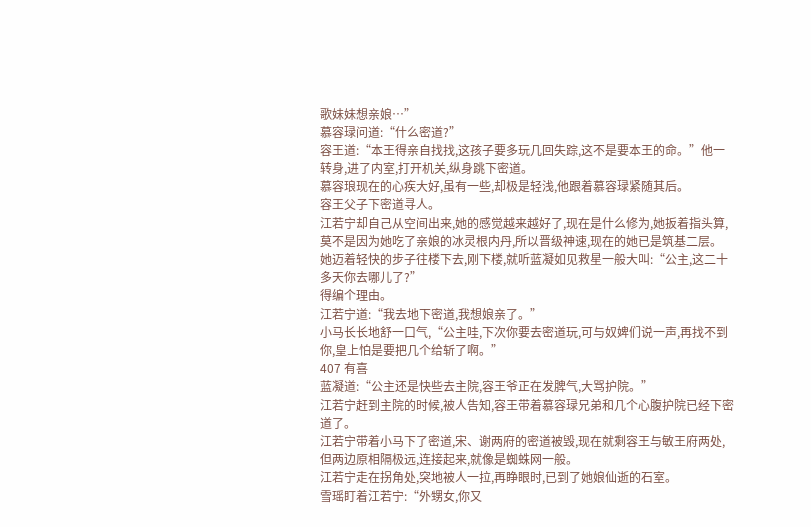歌妹妹想亲娘…”
慕容琭问道:“什么密道?”
容王道:“本王得亲自找找,这孩子要多玩几回失踪,这不是要本王的命。”他一转身,进了内室,打开机关,纵身跳下密道。
慕容琅现在的心疾大好,虽有一些,却极是轻浅,他跟着慕容琭紧随其后。
容王父子下密道寻人。
江若宁却自己从空间出来,她的感觉越来越好了,现在是什么修为,她扳着指头算,莫不是因为她吃了亲娘的冰灵根内丹,所以晋级神速,现在的她已是筑基二层。
她迈着轻快的步子往楼下去,刚下楼,就听蓝凝如见救星一般大叫:“公主,这二十多天你去哪儿了?”
得编个理由。
江若宁道:“我去地下密道,我想娘亲了。”
小马长长地舒一口气,“公主哇,下次你要去密道玩,可与奴婢们说一声,再找不到你,皇上怕是要把几个给斩了啊。”
407 有喜
蓝凝道:“公主还是快些去主院,容王爷正在发脾气,大骂护院。”
江若宁赶到主院的时候,被人告知,容王带着慕容琭兄弟和几个心腹护院已经下密道了。
江若宁带着小马下了密道,宋、谢两府的密道被毁,现在就剩容王与敏王府两处,但两边原相隔极远,连接起来,就像是蜘蛛网一般。
江若宁走在拐角处,突地被人一拉,再睁眼时,已到了她娘仙逝的石室。
雪瑶盯着江若宁:“外甥女,你又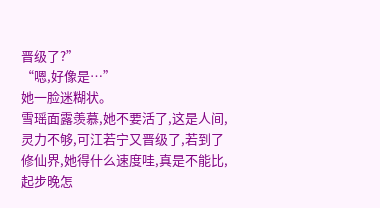晋级了?”
“嗯,好像是…”
她一脸迷糊状。
雪瑶面露羡慕,她不要活了,这是人间,灵力不够,可江若宁又晋级了,若到了修仙界,她得什么速度哇,真是不能比,起步晚怎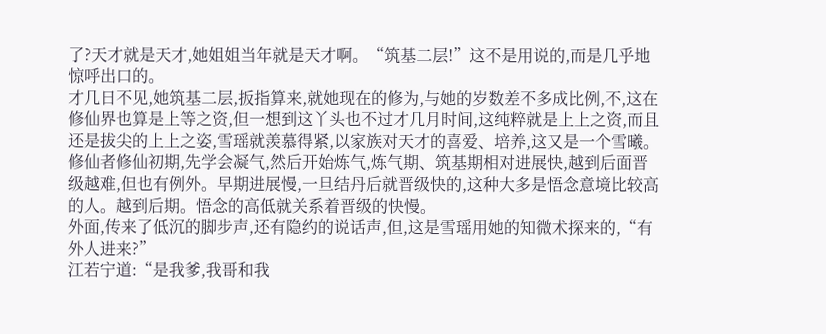了?天才就是天才,她姐姐当年就是天才啊。“筑基二层!”这不是用说的,而是几乎地惊呼出口的。
才几日不见,她筑基二层,扳指算来,就她现在的修为,与她的岁数差不多成比例,不,这在修仙界也算是上等之资,但一想到这丫头也不过才几月时间,这纯粹就是上上之资,而且还是拔尖的上上之姿,雪瑶就羡慕得紧,以家族对天才的喜爱、培养,这又是一个雪曦。
修仙者修仙初期,先学会凝气,然后开始炼气,炼气期、筑基期相对进展快,越到后面晋级越难,但也有例外。早期进展慢,一旦结丹后就晋级快的,这种大多是悟念意境比较高的人。越到后期。悟念的高低就关系着晋级的快慢。
外面,传来了低沉的脚步声,还有隐约的说话声,但,这是雪瑶用她的知微术探来的,“有外人进来?”
江若宁道:“是我爹,我哥和我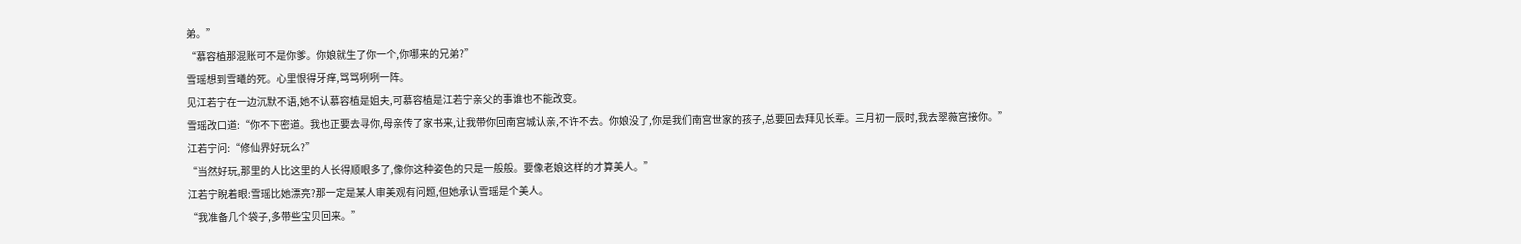弟。”
“慕容植那混账可不是你爹。你娘就生了你一个,你哪来的兄弟?”
雪瑶想到雪曦的死。心里恨得牙痒,骂骂咧咧一阵。
见江若宁在一边沉默不语,她不认慕容植是姐夫,可慕容植是江若宁亲父的事谁也不能改变。
雪瑶改口道:“你不下密道。我也正要去寻你,母亲传了家书来,让我带你回南宫城认亲,不许不去。你娘没了,你是我们南宫世家的孩子,总要回去拜见长辈。三月初一辰时,我去翠薇宫接你。”
江若宁问:“修仙界好玩么?”
“当然好玩,那里的人比这里的人长得顺眼多了,像你这种姿色的只是一般般。要像老娘这样的才算美人。”
江若宁睨着眼:雪瑶比她漂亮?那一定是某人审美观有问题,但她承认雪瑶是个美人。
“我准备几个袋子,多带些宝贝回来。”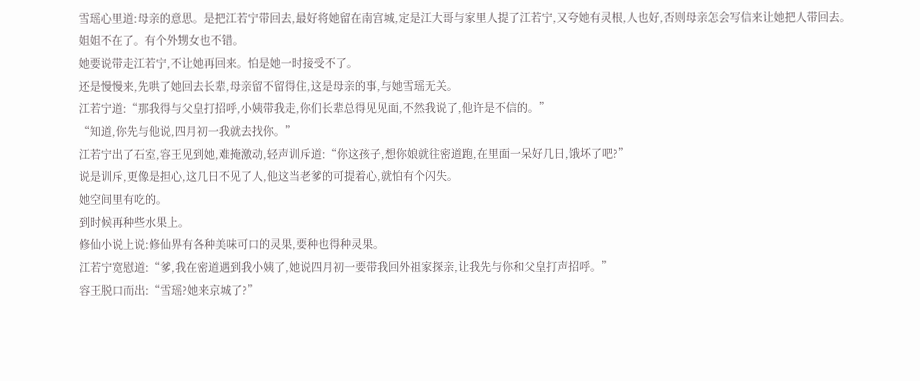雪瑶心里道:母亲的意思。是把江若宁带回去,最好将她留在南宫城,定是江大哥与家里人提了江若宁,又夸她有灵根,人也好,否则母亲怎会写信来让她把人带回去。
姐姐不在了。有个外甥女也不错。
她要说带走江若宁,不让她再回来。怕是她一时接受不了。
还是慢慢来,先哄了她回去长辈,母亲留不留得住,这是母亲的事,与她雪瑶无关。
江若宁道:“那我得与父皇打招呼,小姨带我走,你们长辈总得见见面,不然我说了,他许是不信的。”
“知道,你先与他说,四月初一我就去找你。”
江若宁出了石室,容王见到她,难掩激动,轻声训斥道:“你这孩子,想你娘就往密道跑,在里面一呆好几日,饿坏了吧?”
说是训斥,更像是担心,这几日不见了人,他这当老爹的可提着心,就怕有个闪失。
她空间里有吃的。
到时候再种些水果上。
修仙小说上说:修仙界有各种美味可口的灵果,要种也得种灵果。
江若宁宽慰道:“爹,我在密道遇到我小姨了,她说四月初一要带我回外祖家探亲,让我先与你和父皇打声招呼。”
容王脱口而出:“雪瑶?她来京城了?”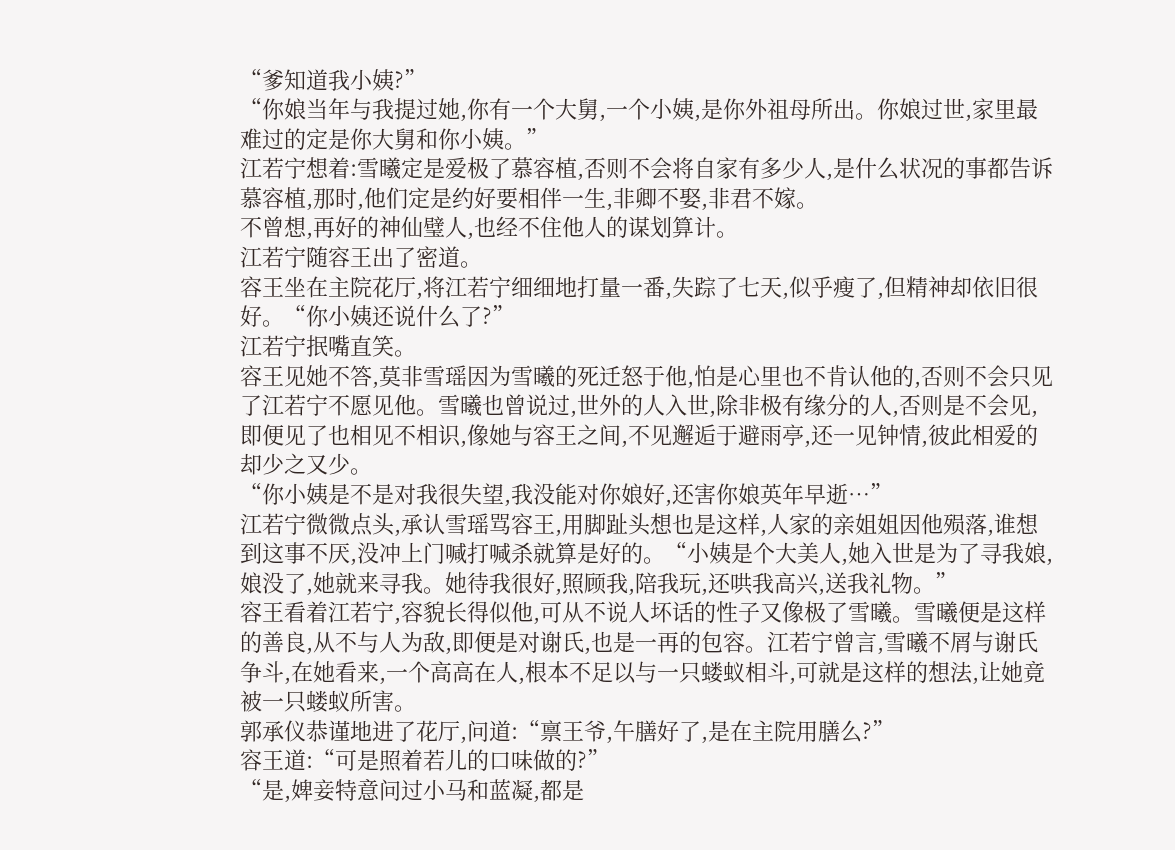“爹知道我小姨?”
“你娘当年与我提过她,你有一个大舅,一个小姨,是你外祖母所出。你娘过世,家里最难过的定是你大舅和你小姨。”
江若宁想着:雪曦定是爱极了慕容植,否则不会将自家有多少人,是什么状况的事都告诉慕容植,那时,他们定是约好要相伴一生,非卿不娶,非君不嫁。
不曾想,再好的神仙璧人,也经不住他人的谋划算计。
江若宁随容王出了密道。
容王坐在主院花厅,将江若宁细细地打量一番,失踪了七天,似乎瘦了,但精神却依旧很好。“你小姨还说什么了?”
江若宁抿嘴直笑。
容王见她不答,莫非雪瑶因为雪曦的死迁怒于他,怕是心里也不肯认他的,否则不会只见了江若宁不愿见他。雪曦也曾说过,世外的人入世,除非极有缘分的人,否则是不会见,即便见了也相见不相识,像她与容王之间,不见邂逅于避雨亭,还一见钟情,彼此相爱的却少之又少。
“你小姨是不是对我很失望,我没能对你娘好,还害你娘英年早逝…”
江若宁微微点头,承认雪瑶骂容王,用脚趾头想也是这样,人家的亲姐姐因他殒落,谁想到这事不厌,没冲上门喊打喊杀就算是好的。“小姨是个大美人,她入世是为了寻我娘,娘没了,她就来寻我。她待我很好,照顾我,陪我玩,还哄我高兴,送我礼物。”
容王看着江若宁,容貌长得似他,可从不说人坏话的性子又像极了雪曦。雪曦便是这样的善良,从不与人为敌,即便是对谢氏,也是一再的包容。江若宁曾言,雪曦不屑与谢氏争斗,在她看来,一个高高在人,根本不足以与一只蝼蚁相斗,可就是这样的想法,让她竟被一只蝼蚁所害。
郭承仪恭谨地进了花厅,问道:“禀王爷,午膳好了,是在主院用膳么?”
容王道:“可是照着若儿的口味做的?”
“是,婢妾特意问过小马和蓝凝,都是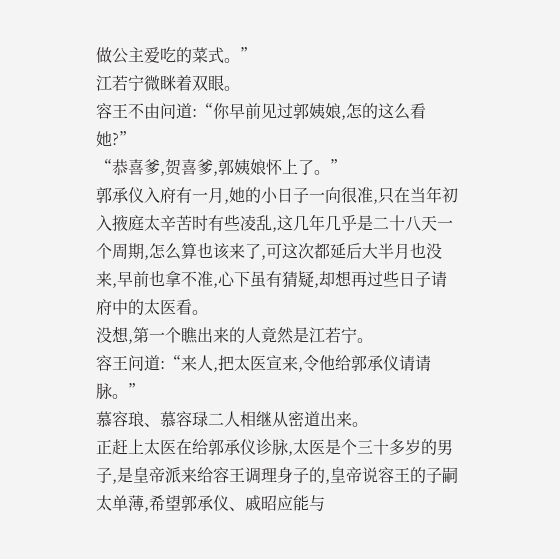做公主爱吃的菜式。”
江若宁微眯着双眼。
容王不由问道:“你早前见过郭姨娘,怎的这么看她?”
“恭喜爹,贺喜爹,郭姨娘怀上了。”
郭承仪入府有一月,她的小日子一向很准,只在当年初入掖庭太辛苦时有些凌乱,这几年几乎是二十八天一个周期,怎么算也该来了,可这次都延后大半月也没来,早前也拿不准,心下虽有猜疑,却想再过些日子请府中的太医看。
没想,第一个瞧出来的人竟然是江若宁。
容王问道:“来人,把太医宣来,令他给郭承仪请请脉。”
慕容琅、慕容琭二人相继从密道出来。
正赶上太医在给郭承仪诊脉,太医是个三十多岁的男子,是皇帝派来给容王调理身子的,皇帝说容王的子嗣太单薄,希望郭承仪、戚昭应能与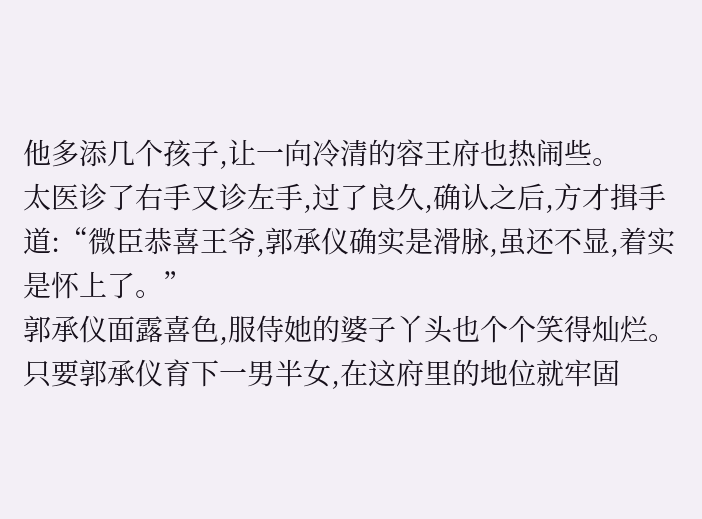他多添几个孩子,让一向冷清的容王府也热闹些。
太医诊了右手又诊左手,过了良久,确认之后,方才揖手道:“微臣恭喜王爷,郭承仪确实是滑脉,虽还不显,着实是怀上了。”
郭承仪面露喜色,服侍她的婆子丫头也个个笑得灿烂。
只要郭承仪育下一男半女,在这府里的地位就牢固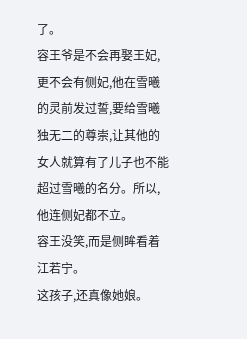了。
容王爷是不会再娶王妃,更不会有侧妃,他在雪曦的灵前发过誓,要给雪曦独无二的尊崇,让其他的女人就算有了儿子也不能超过雪曦的名分。所以,他连侧妃都不立。
容王没笑,而是侧眸看着江若宁。
这孩子,还真像她娘。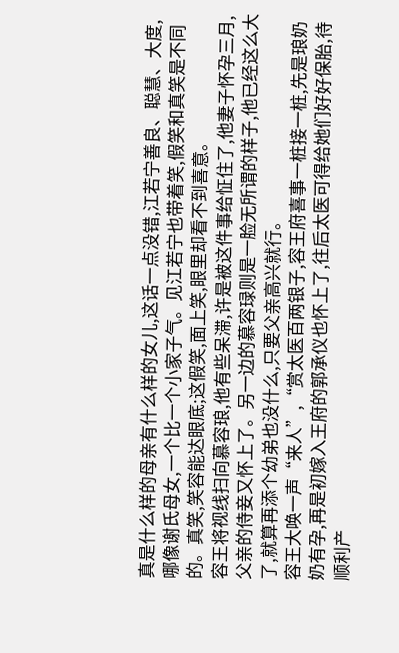真是什么样的母亲有什么样的女儿,这话一点没错,江若宁善良、聪慧、大度,哪像谢氏母女,一个比一个小家子气。见江若宁也带着笑,假笑和真笑是不同的。真笑,笑容能达眼底;这假笑,面上笑,眼里却看不到喜意。
容王将视线扫向慕容琅,他有些呆滞,许是被这件事给怔住了,他妻子怀孕三月,父亲的侍妾又怀上了。另一边的慕容琭则是一脸无所谓的样子,他已经这么大了,就算再添个幼弟也没什么,只要父亲高兴就行。
容王大唤一声“来人”,“赏太医百两银子,容王府喜事一桩接一桩,先是琅奶奶有孕,再是初嫁入王府的郭承仪也怀上了,往后太医可得给她们好好保胎,待顺利产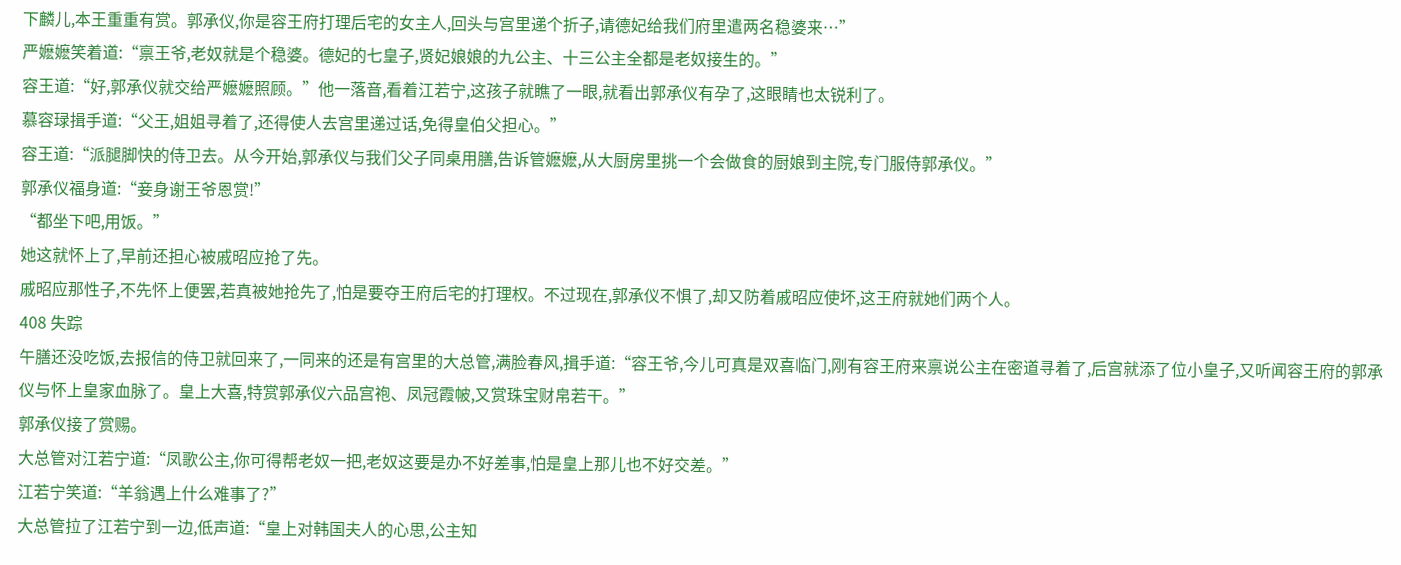下麟儿,本王重重有赏。郭承仪,你是容王府打理后宅的女主人,回头与宫里递个折子,请德妃给我们府里遣两名稳婆来…”
严嬷嬷笑着道:“禀王爷,老奴就是个稳婆。德妃的七皇子,贤妃娘娘的九公主、十三公主全都是老奴接生的。”
容王道:“好,郭承仪就交给严嬷嬷照顾。”他一落音,看着江若宁,这孩子就瞧了一眼,就看出郭承仪有孕了,这眼睛也太锐利了。
慕容琭揖手道:“父王,姐姐寻着了,还得使人去宫里递过话,免得皇伯父担心。”
容王道:“派腿脚快的侍卫去。从今开始,郭承仪与我们父子同桌用膳,告诉管嬷嬷,从大厨房里挑一个会做食的厨娘到主院,专门服侍郭承仪。”
郭承仪福身道:“妾身谢王爷恩赏!”
“都坐下吧,用饭。”
她这就怀上了,早前还担心被戚昭应抢了先。
戚昭应那性子,不先怀上便罢,若真被她抢先了,怕是要夺王府后宅的打理权。不过现在,郭承仪不惧了,却又防着戚昭应使坏,这王府就她们两个人。
408 失踪
午膳还没吃饭,去报信的侍卫就回来了,一同来的还是有宫里的大总管,满脸春风,揖手道:“容王爷,今儿可真是双喜临门,刚有容王府来禀说公主在密道寻着了,后宫就添了位小皇子,又听闻容王府的郭承仪与怀上皇家血脉了。皇上大喜,特赏郭承仪六品宫袍、凤冠霞帔,又赏珠宝财帛若干。”
郭承仪接了赏赐。
大总管对江若宁道:“凤歌公主,你可得帮老奴一把,老奴这要是办不好差事,怕是皇上那儿也不好交差。”
江若宁笑道:“羊翁遇上什么难事了?”
大总管拉了江若宁到一边,低声道:“皇上对韩国夫人的心思,公主知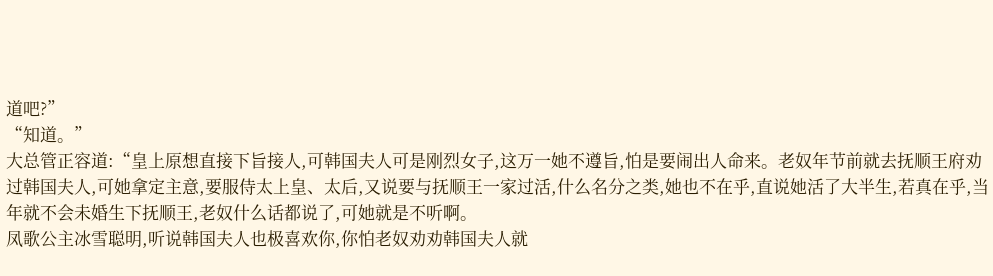道吧?”
“知道。”
大总管正容道:“皇上原想直接下旨接人,可韩国夫人可是刚烈女子,这万一她不遵旨,怕是要闹出人命来。老奴年节前就去抚顺王府劝过韩国夫人,可她拿定主意,要服侍太上皇、太后,又说要与抚顺王一家过活,什么名分之类,她也不在乎,直说她活了大半生,若真在乎,当年就不会未婚生下抚顺王,老奴什么话都说了,可她就是不听啊。
凤歌公主冰雪聪明,听说韩国夫人也极喜欢你,你怕老奴劝劝韩国夫人就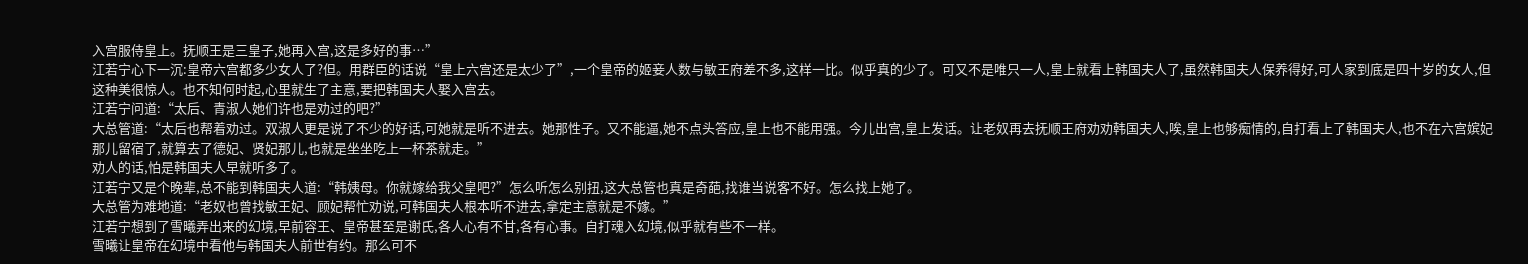入宫服侍皇上。抚顺王是三皇子,她再入宫,这是多好的事…”
江若宁心下一沉:皇帝六宫都多少女人了?但。用群臣的话说“皇上六宫还是太少了”,一个皇帝的姬妾人数与敏王府差不多,这样一比。似乎真的少了。可又不是唯只一人,皇上就看上韩国夫人了,虽然韩国夫人保养得好,可人家到底是四十岁的女人,但这种美很惊人。也不知何时起,心里就生了主意,要把韩国夫人娶入宫去。
江若宁问道:“太后、青淑人她们许也是劝过的吧?”
大总管道:“太后也帮着劝过。双淑人更是说了不少的好话,可她就是听不进去。她那性子。又不能逼,她不点头答应,皇上也不能用强。今儿出宫,皇上发话。让老奴再去抚顺王府劝劝韩国夫人,唉,皇上也够痴情的,自打看上了韩国夫人,也不在六宫嫔妃那儿留宿了,就算去了德妃、贤妃那儿,也就是坐坐吃上一杯茶就走。”
劝人的话,怕是韩国夫人早就听多了。
江若宁又是个晚辈,总不能到韩国夫人道:“韩姨母。你就嫁给我父皇吧?”怎么听怎么别扭,这大总管也真是奇葩,找谁当说客不好。怎么找上她了。
大总管为难地道:“老奴也曾找敏王妃、顾妃帮忙劝说,可韩国夫人根本听不进去,拿定主意就是不嫁。”
江若宁想到了雪曦弄出来的幻境,早前容王、皇帝甚至是谢氏,各人心有不甘,各有心事。自打魂入幻境,似乎就有些不一样。
雪曦让皇帝在幻境中看他与韩国夫人前世有约。那么可不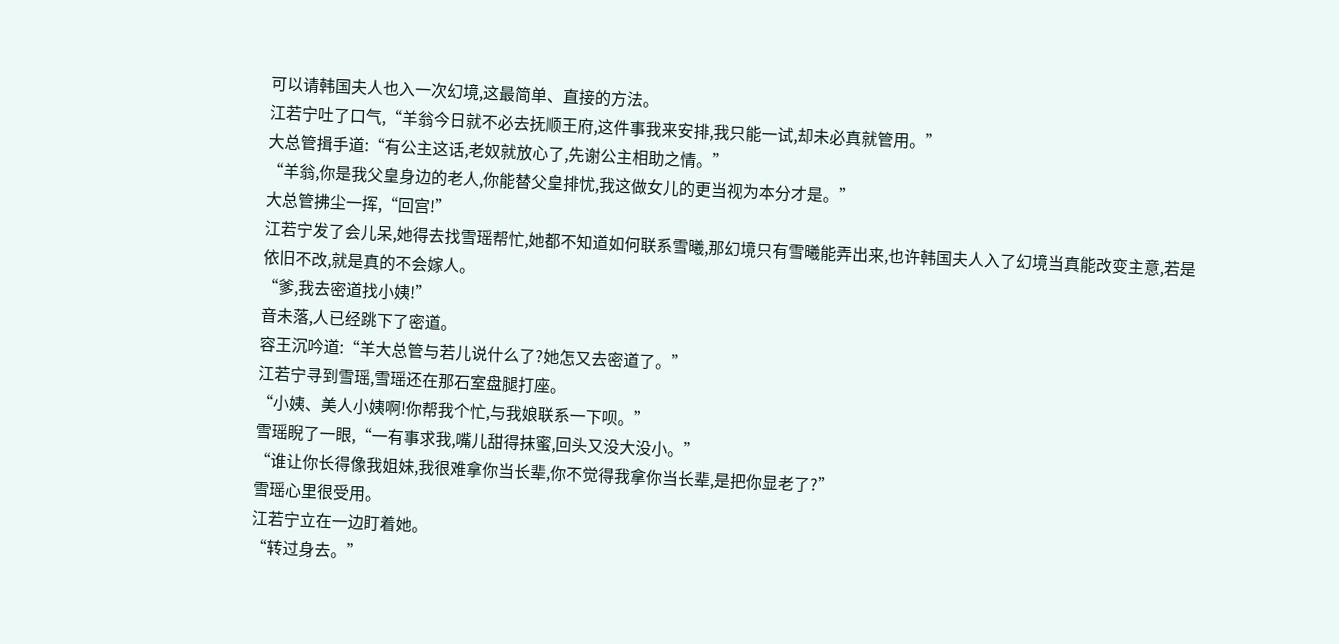可以请韩国夫人也入一次幻境,这最简单、直接的方法。
江若宁吐了口气,“羊翁今日就不必去抚顺王府,这件事我来安排,我只能一试,却未必真就管用。”
大总管揖手道:“有公主这话,老奴就放心了,先谢公主相助之情。”
“羊翁,你是我父皇身边的老人,你能替父皇排忧,我这做女儿的更当视为本分才是。”
大总管拂尘一挥,“回宫!”
江若宁发了会儿呆,她得去找雪瑶帮忙,她都不知道如何联系雪曦,那幻境只有雪曦能弄出来,也许韩国夫人入了幻境当真能改变主意,若是依旧不改,就是真的不会嫁人。
“爹,我去密道找小姨!”
音未落,人已经跳下了密道。
容王沉吟道:“羊大总管与若儿说什么了?她怎又去密道了。”
江若宁寻到雪瑶,雪瑶还在那石室盘腿打座。
“小姨、美人小姨啊!你帮我个忙,与我娘联系一下呗。”
雪瑶睨了一眼,“一有事求我,嘴儿甜得抹蜜,回头又没大没小。”
“谁让你长得像我姐妹,我很难拿你当长辈,你不觉得我拿你当长辈,是把你显老了?”
雪瑶心里很受用。
江若宁立在一边盯着她。
“转过身去。”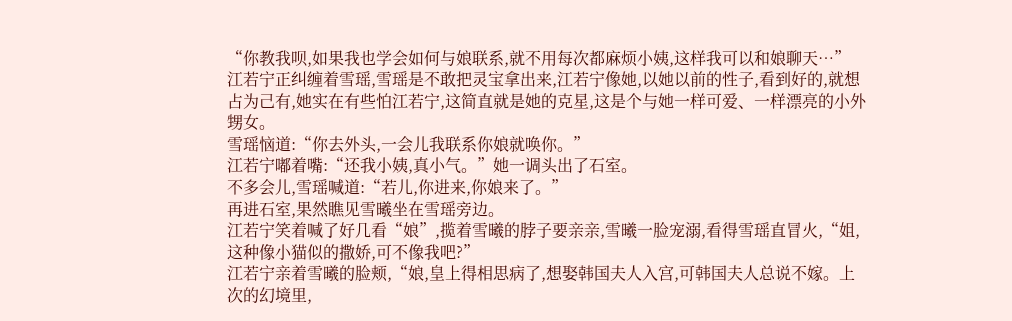“你教我呗,如果我也学会如何与娘联系,就不用每次都麻烦小姨,这样我可以和娘聊天…”
江若宁正纠缠着雪瑶,雪瑶是不敢把灵宝拿出来,江若宁像她,以她以前的性子,看到好的,就想占为己有,她实在有些怕江若宁,这简直就是她的克星,这是个与她一样可爱、一样漂亮的小外甥女。
雪瑶恼道:“你去外头,一会儿我联系你娘就唤你。”
江若宁嘟着嘴:“还我小姨,真小气。”她一调头出了石室。
不多会儿,雪瑶喊道:“若儿,你进来,你娘来了。”
再进石室,果然瞧见雪曦坐在雪瑶旁边。
江若宁笑着喊了好几看“娘”,揽着雪曦的脖子要亲亲,雪曦一脸宠溺,看得雪瑶直冒火,“姐,这种像小猫似的撒娇,可不像我吧?”
江若宁亲着雪曦的脸颊,“娘,皇上得相思病了,想娶韩国夫人入宫,可韩国夫人总说不嫁。上次的幻境里,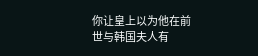你让皇上以为他在前世与韩国夫人有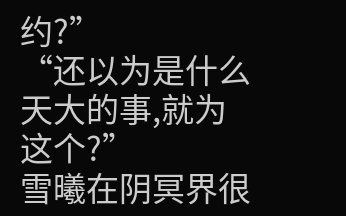约?”
“还以为是什么天大的事,就为这个?”
雪曦在阴冥界很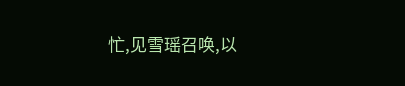忙,见雪瑶召唤,以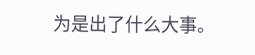为是出了什么大事。